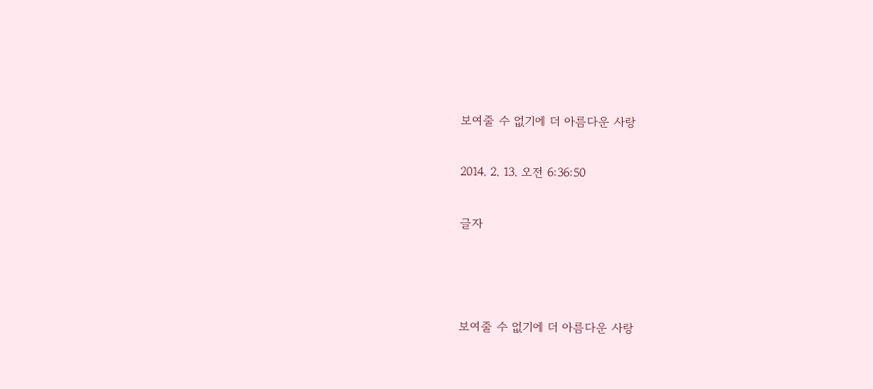보여줄 수 없기에 더 아름다운 사랑

2014. 2. 13. 오전 6:36:50

글자



보여줄 수 없기에 더 아름다운 사랑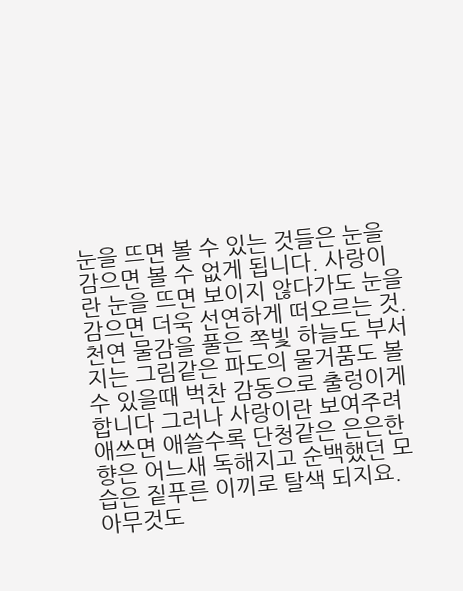눈을 뜨면 볼 수 있는 것들은 눈을 감으면 볼 수 없게 됩니다. 사랑이란 눈을 뜨면 보이지 않다가도 눈을 감으면 더욱 선연하게 떠오르는 것. 천연 물감을 풀은 쪽빛 하늘도 부서지는 그림같은 파도의 물거품도 볼 수 있을때 벅찬 감동으로 출렁이게 합니다 그러나 사랑이란 보여주려 애쓰면 애쓸수록 단청같은 은은한 향은 어느새 독해지고 순백했던 모습은 짙푸른 이끼로 탈색 되지요. 아무것도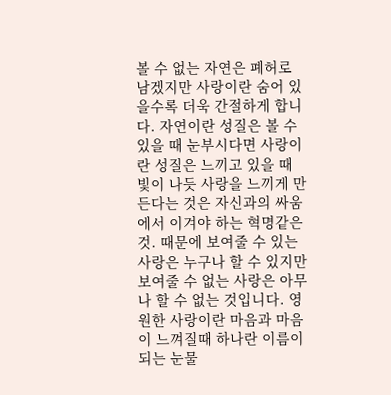볼 수 없는 자연은 폐허로 남겠지만 사랑이란 숨어 있을수록 더욱 간절하게 합니다. 자연이란 성질은 볼 수 있을 때 눈부시다면 사랑이란 성질은 느끼고 있을 때 빛이 나듯 사랑을 느끼게 만든다는 것은 자신과의 싸움에서 이겨야 하는 혁명같은것. 때문에 보여줄 수 있는 사랑은 누구나 할 수 있지만 보여줄 수 없는 사랑은 아무나 할 수 없는 것입니다. 영원한 사랑이란 마음과 마음이 느껴질때 하나란 이름이 되는 눈물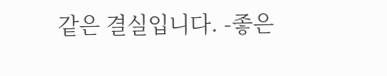같은 결실입니다. -좋은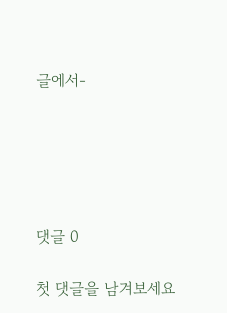글에서-





댓글 0

첫 댓글을 남겨보세요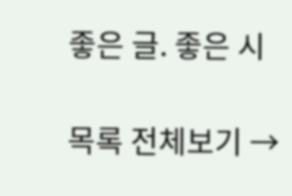좋은 글. 좋은 시

목록 전체보기 →